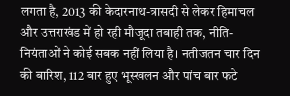लगता है, 2013 की केदारनाथ-त्रासदी से लेकर हिमाचल और उत्तराखंड में हो रही मौजूदा तबाही तक, नीति-नियंताओं ने कोई सबक नहीं लिया है। नतीजतन चार दिन की बारिश, 112 बार हुए भूस्खलन और पांच बार फटे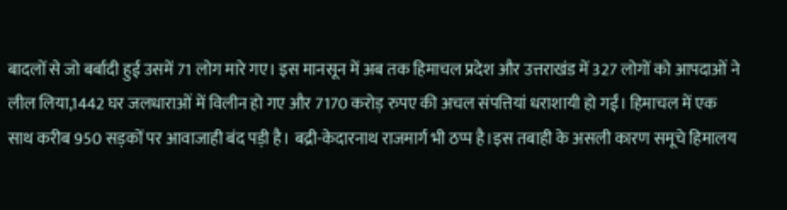बादलों से जो बर्बादी हुई उसमें 71 लोग मारे गए। इस मानसून में अब तक हिमाचल प्रदेश और उत्तराखंड में 327 लोगों को आपदाओं ने लील लिया,1442 घर जलधाराओं में विलीन हो गए और 7170 करोड़ रुपए की अचल संपत्तियां धराशायी हो गईं। हिमाचल में एक साथ करीब 950 सड़कों पर आवाजाही बंद पड़ी है। बद्री-केदारनाथ राजमार्ग भी ठप्प है।इस तबाही के असली कारण समूचे हिमालय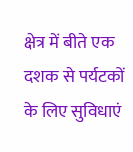क्षेत्र में बीते एक दशक से पर्यटकों के लिए सुविधाएं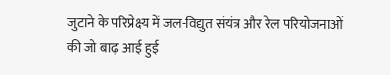जुटाने के परिप्रेक्ष्य में जल-विद्युत संयंत्र और रेल परियोजनाओं की जो बाढ़ आई हुई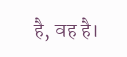है, वह है।